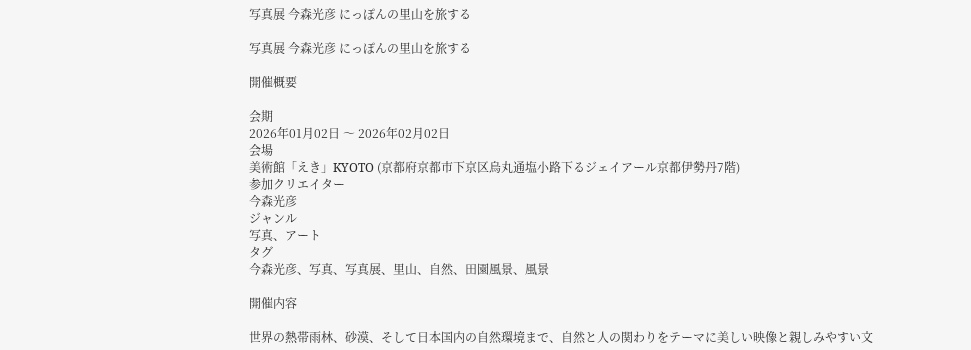写真展 今森光彦 にっぽんの里山を旅する

写真展 今森光彦 にっぽんの里山を旅する

開催概要

会期
2026年01月02日 〜 2026年02月02日
会場
美術館「えき」KYOTO (京都府京都市下京区烏丸通塩小路下るジェイアール京都伊勢丹7階)
参加クリエイター
今森光彦
ジャンル
写真、アート
タグ
今森光彦、写真、写真展、里山、自然、田園風景、風景

開催内容

世界の熱帯雨林、砂漠、そして日本国内の自然環境まで、自然と人の関わりをテーマに美しい映像と親しみやすい文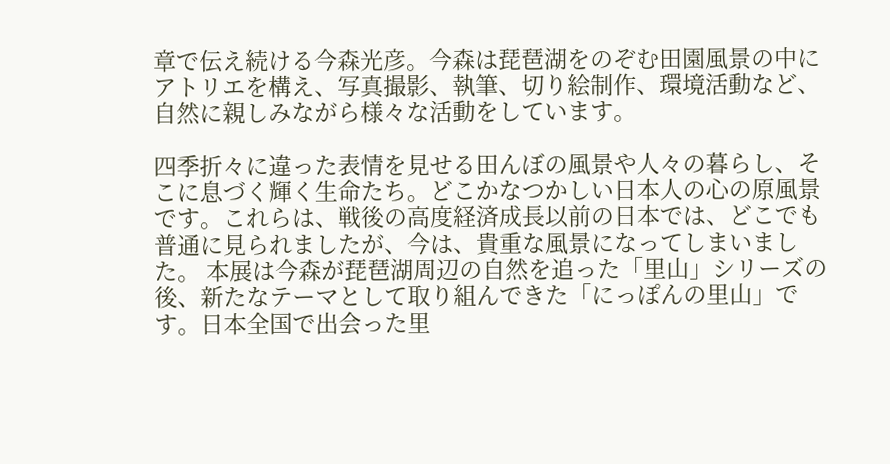章で伝え続ける今森光彦。今森は琵琶湖をのぞむ田園風景の中にアトリエを構え、写真撮影、執筆、切り絵制作、環境活動など、自然に親しみながら様々な活動をしています。

四季折々に違った表情を見せる田んぼの風景や人々の暮らし、そこに息づく輝く生命たち。どこかなつかしい日本人の心の原風景です。これらは、戦後の高度経済成長以前の日本では、どこでも普通に見られましたが、今は、貴重な風景になってしまいました。 本展は今森が琵琶湖周辺の自然を追った「里山」シリーズの後、新たなテーマとして取り組んできた「にっぽんの里山」です。日本全国で出会った里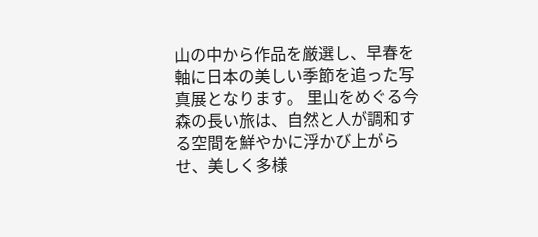山の中から作品を厳選し、早春を軸に日本の美しい季節を追った写真展となります。 里山をめぐる今森の長い旅は、自然と人が調和する空間を鮮やかに浮かび上がらせ、美しく多様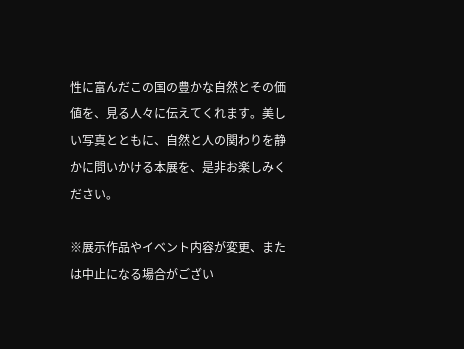性に富んだこの国の豊かな自然とその価値を、見る人々に伝えてくれます。美しい写真とともに、自然と人の関わりを静かに問いかける本展を、是非お楽しみください。

※展示作品やイベント内容が変更、または中止になる場合がござい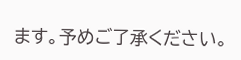ます。予めご了承ください。